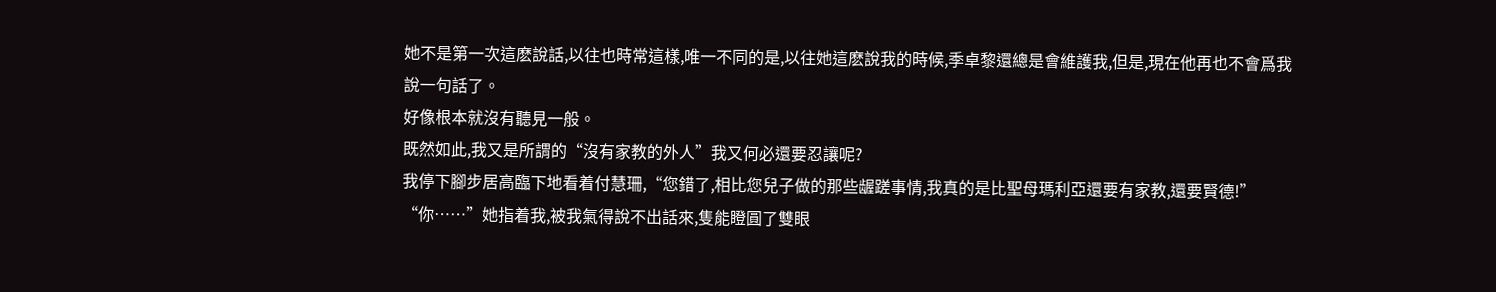她不是第一次這麽說話,以往也時常這樣,唯一不同的是,以往她這麽說我的時候,季卓黎還總是會維護我,但是,現在他再也不會爲我說一句話了。
好像根本就沒有聽見一般。
既然如此,我又是所謂的“沒有家教的外人”我又何必還要忍讓呢?
我停下腳步居高臨下地看着付慧珊,“您錯了,相比您兒子做的那些龌蹉事情,我真的是比聖母瑪利亞還要有家教,還要賢德!”
“你……”她指着我,被我氣得說不出話來,隻能瞪圓了雙眼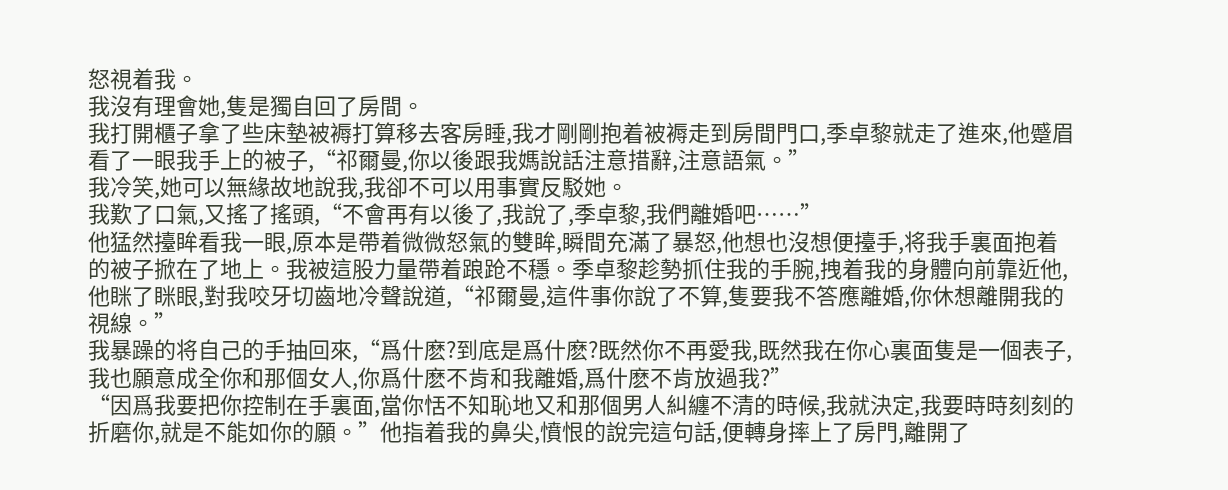怒視着我。
我沒有理會她,隻是獨自回了房間。
我打開櫃子拿了些床墊被褥打算移去客房睡,我才剛剛抱着被褥走到房間門口,季卓黎就走了進來,他蹙眉看了一眼我手上的被子,“祁爾曼,你以後跟我媽說話注意措辭,注意語氣。”
我冷笑,她可以無緣故地說我,我卻不可以用事實反駁她。
我歎了口氣,又搖了搖頭,“不會再有以後了,我說了,季卓黎,我們離婚吧……”
他猛然擡眸看我一眼,原本是帶着微微怒氣的雙眸,瞬間充滿了暴怒,他想也沒想便擡手,将我手裏面抱着的被子掀在了地上。我被這股力量帶着踉跄不穩。季卓黎趁勢抓住我的手腕,拽着我的身體向前靠近他,他眯了眯眼,對我咬牙切齒地冷聲說道,“祁爾曼,這件事你說了不算,隻要我不答應離婚,你休想離開我的視線。”
我暴躁的将自己的手抽回來,“爲什麽?到底是爲什麽?既然你不再愛我,既然我在你心裏面隻是一個表子,我也願意成全你和那個女人,你爲什麽不肯和我離婚,爲什麽不肯放過我?”
“因爲我要把你控制在手裏面,當你恬不知恥地又和那個男人糾纏不清的時候,我就決定,我要時時刻刻的折磨你,就是不能如你的願。”他指着我的鼻尖,憤恨的說完這句話,便轉身摔上了房門,離開了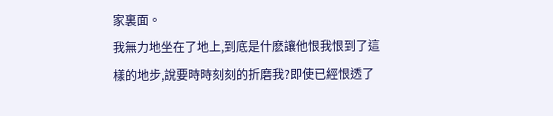家裏面。
我無力地坐在了地上,到底是什麽讓他恨我恨到了這樣的地步,說要時時刻刻的折磨我?即使已經恨透了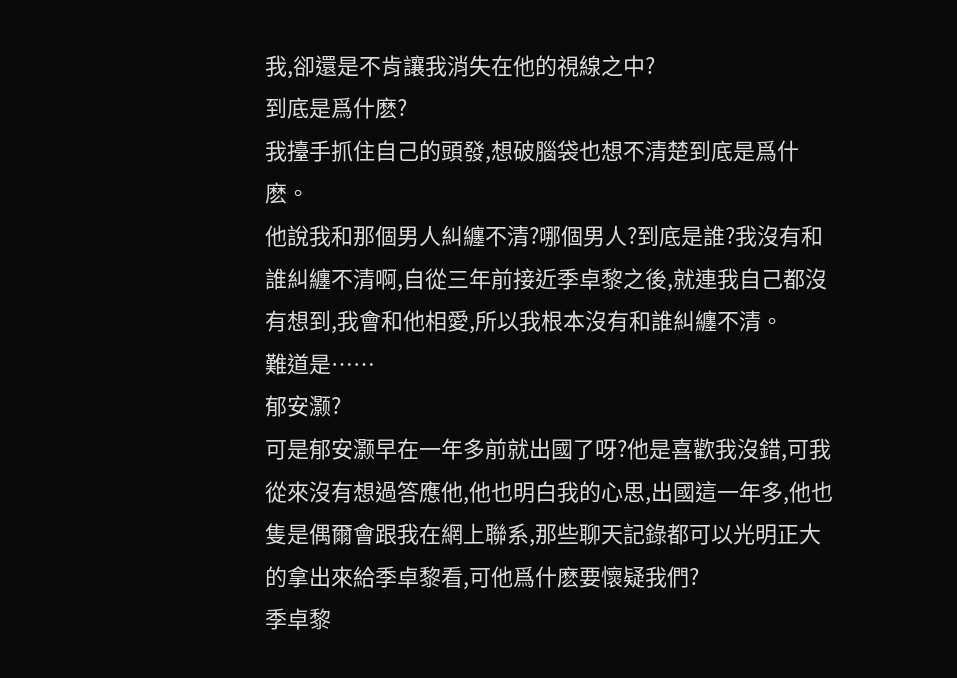我,卻還是不肯讓我消失在他的視線之中?
到底是爲什麽?
我擡手抓住自己的頭發,想破腦袋也想不清楚到底是爲什麽。
他說我和那個男人糾纏不清?哪個男人?到底是誰?我沒有和誰糾纏不清啊,自從三年前接近季卓黎之後,就連我自己都沒有想到,我會和他相愛,所以我根本沒有和誰糾纏不清。
難道是……
郁安灏?
可是郁安灏早在一年多前就出國了呀?他是喜歡我沒錯,可我從來沒有想過答應他,他也明白我的心思,出國這一年多,他也隻是偶爾會跟我在網上聯系,那些聊天記錄都可以光明正大的拿出來給季卓黎看,可他爲什麽要懷疑我們?
季卓黎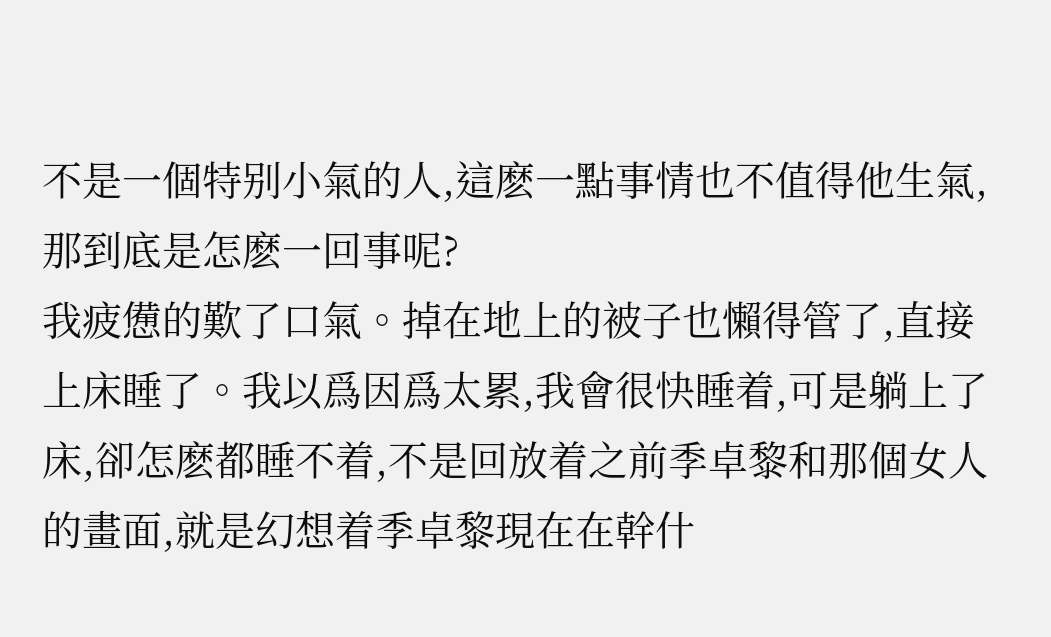不是一個特别小氣的人,這麽一點事情也不值得他生氣,那到底是怎麽一回事呢?
我疲憊的歎了口氣。掉在地上的被子也懶得管了,直接上床睡了。我以爲因爲太累,我會很快睡着,可是躺上了床,卻怎麽都睡不着,不是回放着之前季卓黎和那個女人的畫面,就是幻想着季卓黎現在在幹什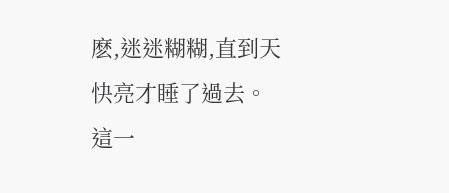麽,迷迷糊糊,直到天快亮才睡了過去。
這一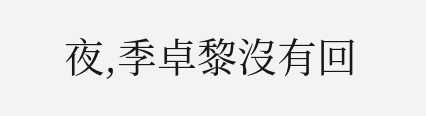夜,季卓黎沒有回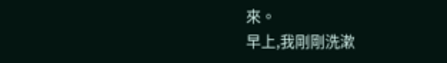來。
早上,我剛剛洗漱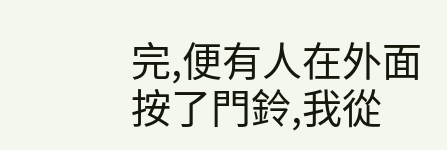完,便有人在外面按了門鈴,我從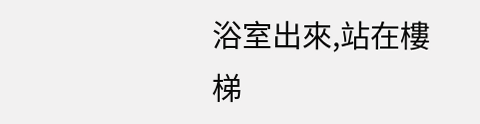浴室出來,站在樓梯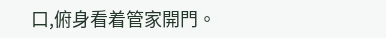口,俯身看着管家開門。